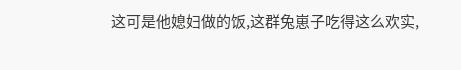这可是他媳妇做的饭,这群兔崽子吃得这么欢实,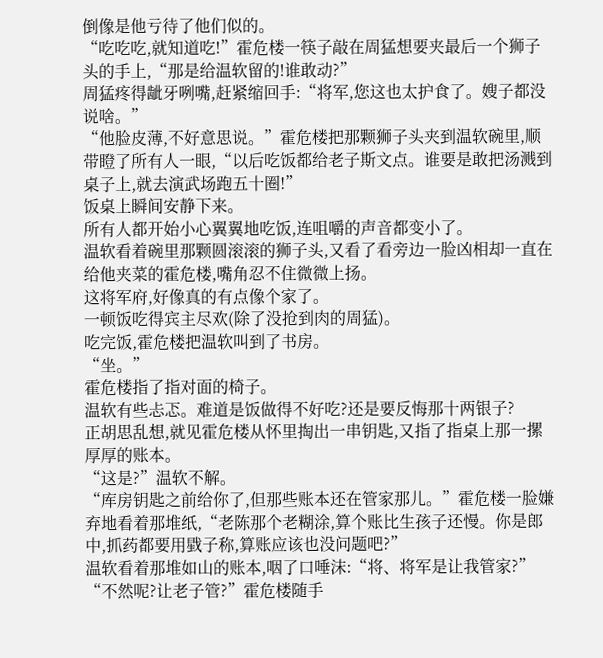倒像是他亏待了他们似的。
“吃吃吃,就知道吃!”霍危楼一筷子敲在周猛想要夹最后一个狮子头的手上,“那是给温软留的!谁敢动?”
周猛疼得龇牙咧嘴,赶紧缩回手:“将军,您这也太护食了。嫂子都没说啥。”
“他脸皮薄,不好意思说。”霍危楼把那颗狮子头夹到温软碗里,顺带瞪了所有人一眼,“以后吃饭都给老子斯文点。谁要是敢把汤溅到桌子上,就去演武场跑五十圈!”
饭桌上瞬间安静下来。
所有人都开始小心翼翼地吃饭,连咀嚼的声音都变小了。
温软看着碗里那颗圆滚滚的狮子头,又看了看旁边一脸凶相却一直在给他夹菜的霍危楼,嘴角忍不住微微上扬。
这将军府,好像真的有点像个家了。
一顿饭吃得宾主尽欢(除了没抢到肉的周猛)。
吃完饭,霍危楼把温软叫到了书房。
“坐。”
霍危楼指了指对面的椅子。
温软有些忐忑。难道是饭做得不好吃?还是要反悔那十两银子?
正胡思乱想,就见霍危楼从怀里掏出一串钥匙,又指了指桌上那一摞厚厚的账本。
“这是?”温软不解。
“库房钥匙之前给你了,但那些账本还在管家那儿。”霍危楼一脸嫌弃地看着那堆纸,“老陈那个老糊涂,算个账比生孩子还慢。你是郎中,抓药都要用戥子称,算账应该也没问题吧?”
温软看着那堆如山的账本,咽了口唾沫:“将、将军是让我管家?”
“不然呢?让老子管?”霍危楼随手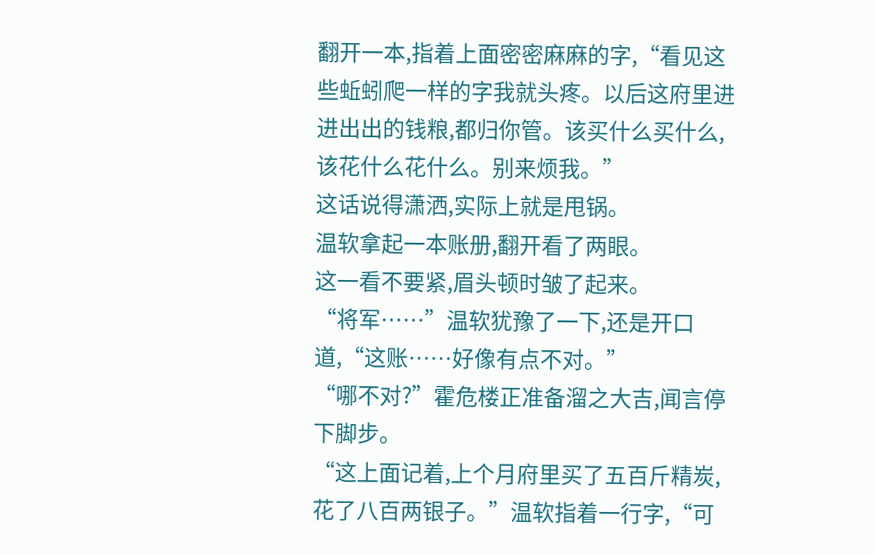翻开一本,指着上面密密麻麻的字,“看见这些蚯蚓爬一样的字我就头疼。以后这府里进进出出的钱粮,都归你管。该买什么买什么,该花什么花什么。别来烦我。”
这话说得潇洒,实际上就是甩锅。
温软拿起一本账册,翻开看了两眼。
这一看不要紧,眉头顿时皱了起来。
“将军……”温软犹豫了一下,还是开口道,“这账……好像有点不对。”
“哪不对?”霍危楼正准备溜之大吉,闻言停下脚步。
“这上面记着,上个月府里买了五百斤精炭,花了八百两银子。”温软指着一行字,“可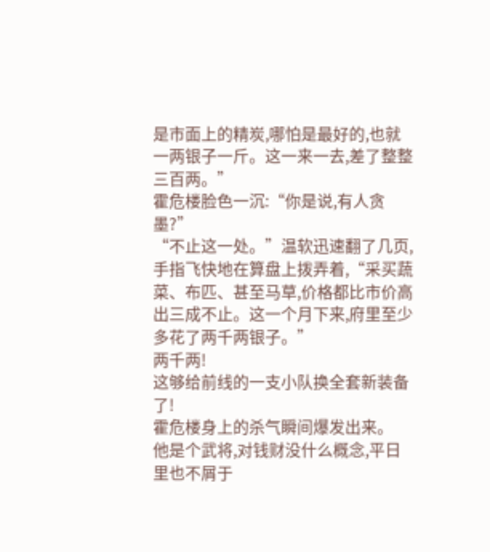是市面上的精炭,哪怕是最好的,也就一两银子一斤。这一来一去,差了整整三百两。”
霍危楼脸色一沉:“你是说,有人贪墨?”
“不止这一处。”温软迅速翻了几页,手指飞快地在算盘上拨弄着,“采买蔬菜、布匹、甚至马草,价格都比市价高出三成不止。这一个月下来,府里至少多花了两千两银子。”
两千两!
这够给前线的一支小队换全套新装备了!
霍危楼身上的杀气瞬间爆发出来。
他是个武将,对钱财没什么概念,平日里也不屑于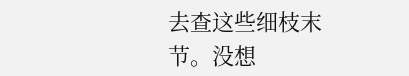去查这些细枝末节。没想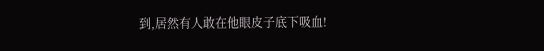到,居然有人敢在他眼皮子底下吸血!